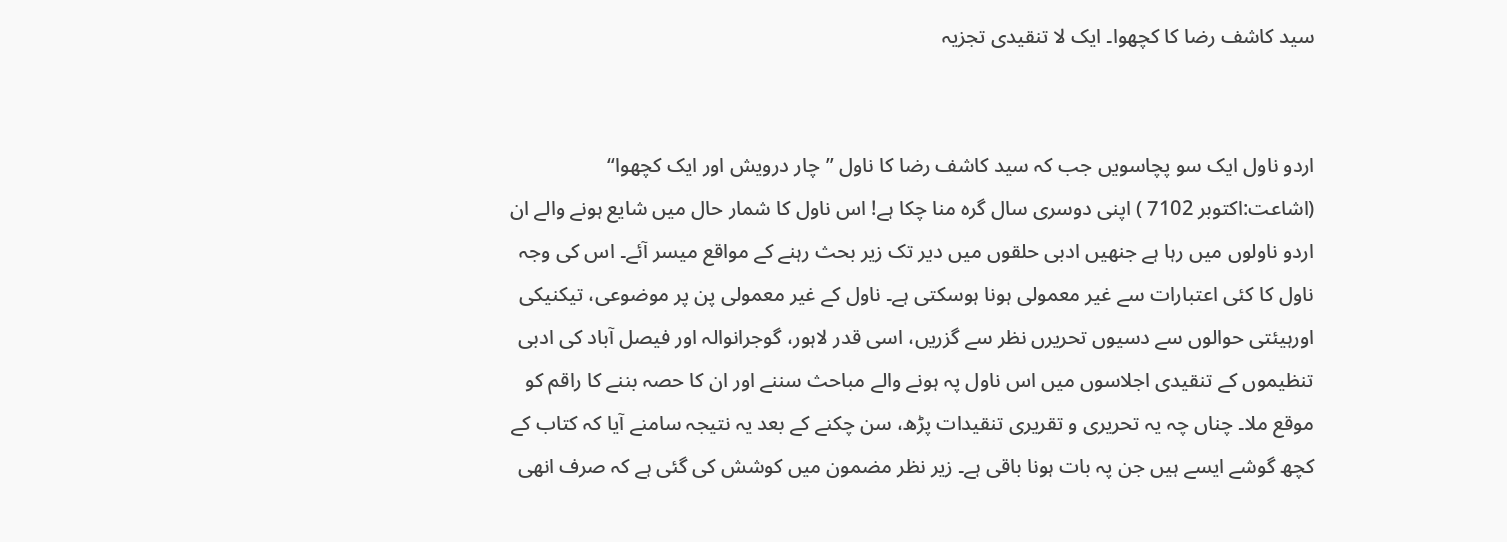سید کاشف رضا کا کچھوا۔ ایک لا تنقیدی تجزیہ


اردو ناول ایک سو پچاسویں جب کہ سید کاشف رضا کا ناول ”چار درویش اور ایک کچھوا“ (اشاعت:اکتوبر 7102 ) اپنی دوسری سال گرہ منا چکا ہے! اس ناول کا شمار حال میں شایع ہونے والے ان اردو ناولوں میں رہا ہے جنھیں ادبی حلقوں میں دیر تک زیر بحث رہنے کے مواقع میسر آئے۔ اس کی وجہ ناول کا کئی اعتبارات سے غیر معمولی ہونا ہوسکتی ہے۔ ناول کے غیر معمولی پن پر موضوعی، تیکنیکی اورہیئتی حوالوں سے دسیوں تحریرں نظر سے گزریں، اسی قدر لاہور، گوجرانوالہ اور فیصل آباد کی ادبی تنظیموں کے تنقیدی اجلاسوں میں اس ناول پہ ہونے والے مباحث سننے اور ان کا حصہ بننے کا راقم کو موقع ملا۔ چناں چہ یہ تحریری و تقریری تنقیدات پڑھ، سن چکنے کے بعد یہ نتیجہ سامنے آیا کہ کتاب کے کچھ گوشے ایسے ہیں جن پہ بات ہونا باقی ہے۔ زیر نظر مضمون میں کوشش کی گئی ہے کہ صرف انھی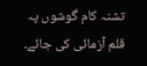تشنہ کام گوشوں پہ قلم آزمائی کی جائے۔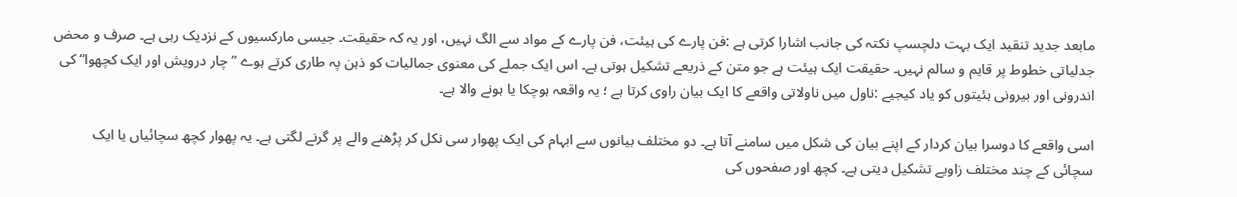مابعد جدید تنقید ایک بہت دلچسپ نکتہ کی جانب اشارا کرتی ہے :فن پارے کی ہیئت، فن پارے کے مواد سے الگ نہیں، اور یہ کہ حقیقت۔ جیسی مارکسیوں کے نزدیک رہی ہے۔ صرف و محض جدلیاتی خطوط پر قایم و سالم نہیں۔ حقیقت ایک ہیئت ہے جو متن کے ذریعے تشکیل ہوتی ہے۔ اس ایک جملے کی معنوی جمالیات کو ذہن پہ طاری کرتے ہوے ”چار درویش اور ایک کچھوا“ کی اندرونی اور بیرونی ہئیتوں کو یاد کیجیے :ناول میں ناولاتی واقعے کا ایک بیان راوی کرتا ہے ؛ یہ واقعہ ہوچکا یا ہونے والا ہے۔

اسی واقعے کا دوسرا بیان کردار کے اپنے بیان کی شکل میں سامنے آتا ہے۔ دو مختلف بیانوں سے ابہام کی ایک پھوار سی نکل کر پڑھنے والے پر گرنے لگتی ہے۔ یہ پھوار کچھ سچائیاں یا ایک سچائی کے چند مختلف زاویے تشکیل دیتی ہے۔ کچھ اور صفحوں کی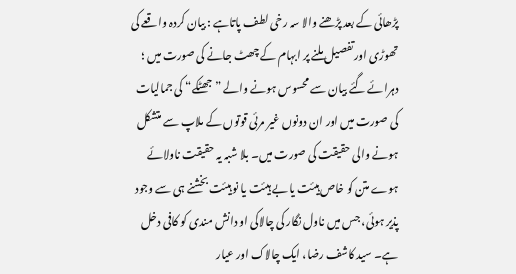پڑھائی کے بعد پڑھنے والا سہ رخی لطف پاتاہے : بیان کردہ واقعے کی تھوڑی اور تفصیل ملنے پر ابہام کے چھٹ جانے کی صورت میں ؛ دہرائے گئے بیان سے محسوس ہونے والے ”جھٹکے“ کی جمالیات کی صورت میں اور ان دونوں غیر مرئی قوتوں کے ملاپ سے متشکل ہونے والی حقیقت کی صورت میں۔ بلا شبہ یہ حقیقت ناولائے ہوے متن کو خاص ہیئت یا بے ہیئت یا نو ہیئت بخشنے ہی سے وجود پذیر ہوئی، جس میں ناول نگار کی چالاکی او دانش مندی کو کافی دخل ہے۔ سید کاشف رضا، ایک چالاک اور عیار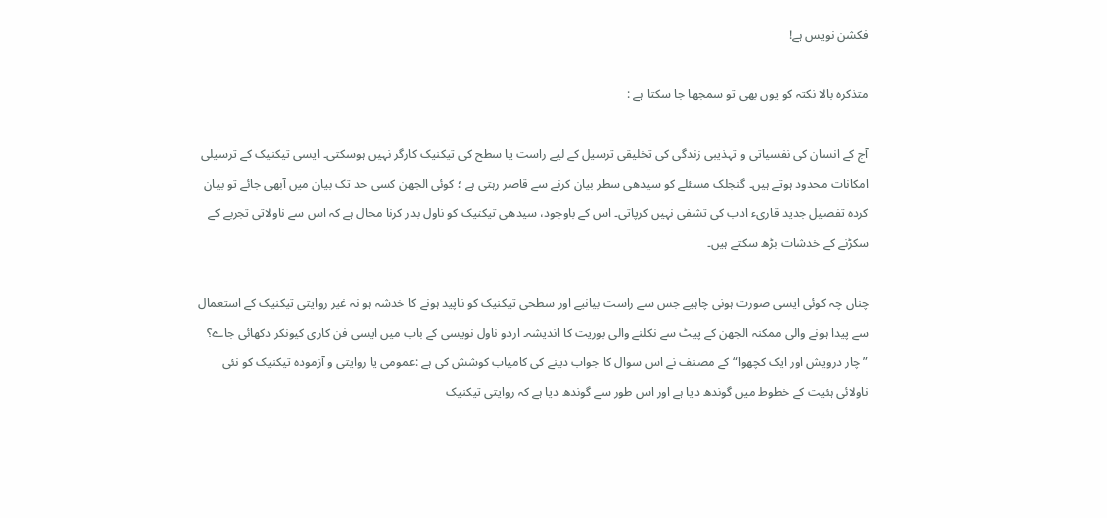فکشن نویس ہے!

متذکرہ بالا نکتہ کو یوں بھی تو سمجھا جا سکتا ہے :

آج کے انسان کی نفسیاتی و تہذیبی زندگی کی تخلیقی ترسیل کے لیے راست یا سطح کی تیکنیک کارگر نہیں ہوسکتی۔ ایسی تیکنیک کے ترسیلی امکانات محدود ہوتے ہیں۔ گنجلک مسئلے کو سیدھی سطر بیان کرنے سے قاصر رہتی ہے ؛ کوئی الجھن کسی حد تک بیان میں آبھی جائے تو بیان کردہ تفصیل جدید قاریء ادب کی تشفی نہیں کرپاتی۔ اس کے باوجود، سیدھی تیکنیک کو ناول بدر کرنا محال ہے کہ اس سے ناولاتی تجربے کے سکڑنے کے خدشات بڑھ سکتے ہیں۔

چناں چہ کوئی ایسی صورت ہونی چاہیے جس سے راست بیانیے اور سطحی تیکنیک کو ناپید ہونے کا خدشہ ہو نہ غیر روایتی تیکنیک کے استعمال سے پیدا ہونے والی ممکنہ الجھن کے پیٹ سے نکلنے والی بوریت کا اندیشہ۔ اردو ناول نویسی کے باب میں ایسی فن کاری کیونکر دکھائی جاے؟ ”چار درویش اور ایک کچھوا“ کے مصنف نے اس سوال کا جواب دینے کی کامیاب کوشش کی ہے :عمومی یا روایتی و آزمودہ تیکنیک کو نئی ناولائی ہئیت کے خطوط میں گوندھ دیا ہے اور اس طور سے گوندھ دیا ہے کہ روایتی تیکنیک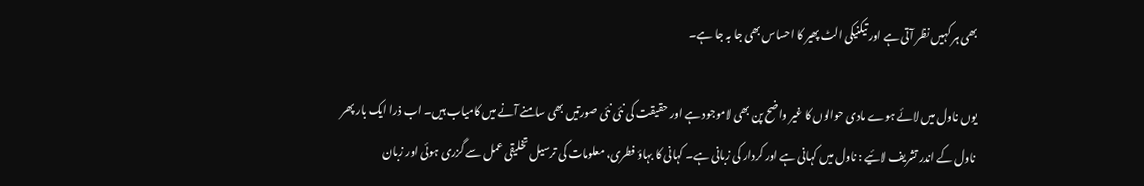بھی ہر کہیں نظر آتی ہے اور تیکنیکی الٹ پھیر کا احساس بھی جا بہ جا ہے۔

یوں ناول میں لائے ہوے مادی حوالوں کا غیر واضح پن بھی لاموجود ہے اور حقیقت کی نئی نئی صورتیں بھی سامنے آنے میں کامیاب ہیں۔ اب ذرا ایک بار پھر ناول کے اندر تشریف لائیے : ناول میں کہانی ہے اور کردار کی زبانی ہے۔ کہانی کا بہاؤ فطری، معلومات کی ترسیل تخلیقی عمل سے گزری ہوئی اور زبان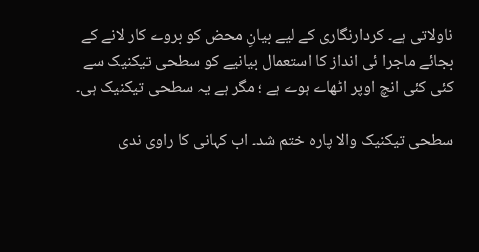ناولاتی ہے۔ کردارنگاری کے لیے بیانِ محض کو بروے کار لانے کے بجائے ماجرا ئی انداز کا استعمال بیانیے کو سطحی تیکنیک سے کئی کئی انچ اوپر اٹھاے ہوے ہے ؛ مگر ہے یہ سطحی تیکنیک ہی۔

سطحی تیکنیک والا پارہ ختم شد۔ اب کہانی کا راوی ندی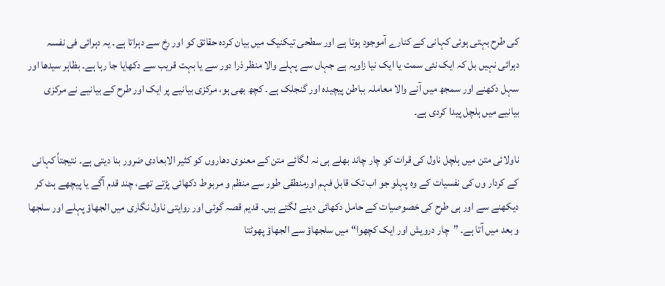کی طرح بہتی ہوئی کہانی کے کنارے آموجود ہوتا ہے اور سطحی تیکنیک میں بیان کردہ حقائق کو اور رخ سے دہراتا ہے۔ یہ دہرائی فی نفسہ دہرائی نہیں بل کہ ایک نئی سمت یا ایک نیا زاویہ ہے جہاں سے پہلے والا منظر ذرا دور سے یا بہت قریب سے دکھایا جا رہا ہے۔ بظاہر سیدھا اور سہل دکھنے اور سمجھ میں آنے والا معاملہ بباطن پیچیدہ اور گنجلک ہے۔ کچھ بھی ہو، مرکزی بیانیے پر ایک اور طرح کے بیانیے نے مرکزی بیانیے میں ہلچل پیدا کردی ہے۔

ناولائی متن میں ہلچل ناول کی قرات کو چار چاند بھلے ہی نہ لگائے متن کے معنوی دھاروں کو کثیر الابعادی ضرور بنا دیتی ہے۔ نتیجتاً کہانی کے کردار وں کی نفسیات کے وہ پہلو جو اب تک قابل فہم اورمنطقی طور سے منظم و مربوط دکھائی پڑتے تھے، چند قدم آگے یا پیچھے ہٹ کر دیکھنے سے اور ہی طرح کی خصوصیات کے حامل دکھائی دینے لگتے ہیں۔ قدیم قصہ گوئی اور روایتی ناول نگاری میں الجھاؤ پہلے اور سلجھا و بعد میں آتا ہے۔ ”چار درویش اور ایک کچھوا“ میں سلجھاؤ سے الجھاؤ پھوٹتا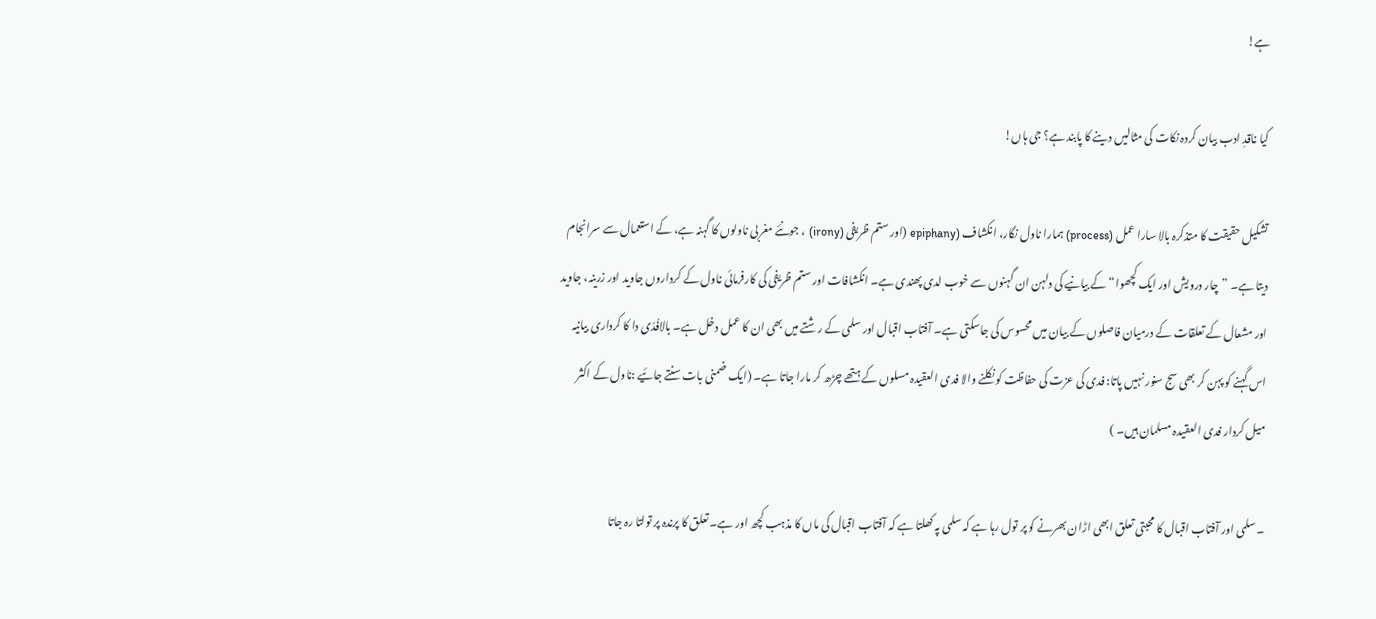ہے!

کیا ناقدِ ادب بیان کردہ نکات کی مثالیں دینے کا پابند ہے؟ جی ہاں!

تشکیل حقیقت کا متذکرہ بالا سارا عمل (process) ہمارا ناول نگار، انکشاف (epiphany (اور ستم ظریفی (irony) ، جونئے مغربی ناولوں کا گہنہ ہے، کے استعمال سے سرانجام دیتا ہے۔ ”چار درویش اور ایک کچھوا“ کے بیانیے کی دلہن ان گہنوں سے خوب لدی پھندی ہے۔ انکشافات اور ستم ظریفی کی کارفرمائی ناول کے کرداروں جاوید اور زرینہ، جاوید اور مشعال کے تعلقات کے درمیان فاصلوں کے بیان میں محسوس کی جاسکتی ہے۔ آفتاب اقبال اور سلمی کے رشتے میں بھی ان کا عمل دخل ہے۔ بالافُدّی دا کا کرداری بیانیہ اس گہنے کو پہن کر بھی سج سنور نہیں پاتا: فدی کی عزت کی حفاظت کو نکلنے والا فدی العقیدہ مسلوں کے ہتھے چڑھ کر مارا جاتا ہے۔ (ایک ضمنی بات سنتے جائیے :ناول کے اکثر میل کردار فدی العقیدہ مسلمان ہیں۔ )

۔ سلمی اور آفتاب اقبال کا محبتی تعلق ابھی اڑان بھرنے کو پر تول رہا ہے کہ سلمی پہ کھلتا ہے کہ آفتاب اقبال کی ماں کا مذہب کچھ اور ہے۔ تعلق کا پرندہ پر تولتا رہ جاتا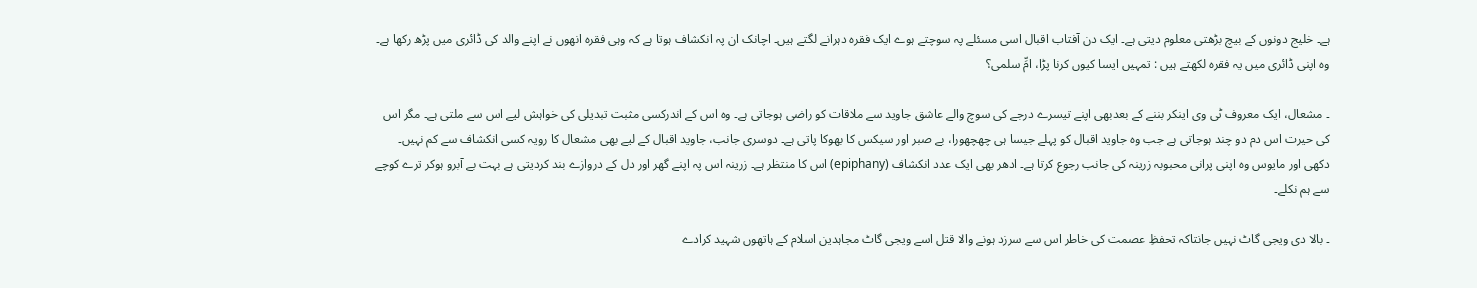ہے۔ خلیج دونوں کے بیچ بڑھتی معلوم دیتی ہے۔ ایک دن آفتاب اقبال اسی مسئلے پہ سوچتے ہوے ایک فقرہ دہرانے لگتے ہیں۔ اچانک ان پہ انکشاف ہوتا ہے کہ وہی فقرہ انھوں نے اپنے والد کی ڈائری میں پڑھ رکھا ہے۔ وہ اپنی ڈائری میں یہ فقرہ لکھتے ہیں : تمہیں ایسا کیوں کرنا پڑا، امِّ سلمی؟

۔ مشعال، ایک معروف ٹی وی اینکر بننے کے بعدبھی اپنے تیسرے درجے کی سوچ والے عاشق جاوید سے ملاقات کو راضی ہوجاتی ہے۔ وہ اس کے اندرکسی مثبت تبدیلی کی خواہش لیے اس سے ملتی ہے۔ مگر اس کی حیرت اس دم دو چند ہوجاتی ہے جب وہ جاوید اقبال کو پہلے جیسا ہی چھچھورا، بے صبر اور سیکس کا بھوکا پاتی ہے۔ دوسری جانب، جاوید اقبال کے لیے بھی مشعال کا رویہ کسی انکشاف سے کم نہیں۔ دکھی اور مایوس وہ اپنی پرانی محبوبہ زرینہ کی جانب رجوع کرتا ہے۔ ادھر بھی ایک عدد انکشاف (epiphany) اس کا منتظر ہے۔ زرینہ اس پہ اپنے گھر اور دل کے دروازے بند کردیتی ہے بہت بے آبرو ہوکر ترے کوچے سے ہم نکلے۔

۔ بالا دی ویجی گاٹ نہیں جانتاکہ تحفظِ عصمت کی خاطر اس سے سرزد ہونے والا قتل اسے ویجی گاٹ مجاہدین اسلام کے ہاتھوں شہید کرادے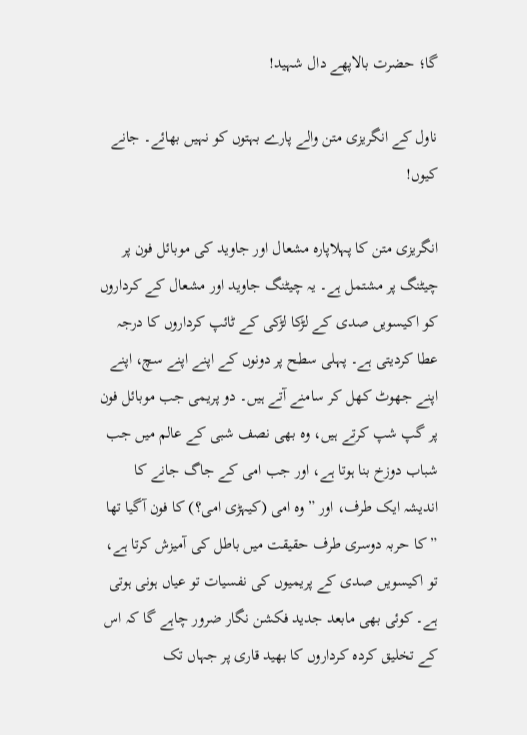گا؛ حضرت بالاپھے دال شہید!

ناول کے انگریزی متن والے پارے بہتوں کو نہیں بھائے۔ جانے کیوں!

انگریزی متن کا پہلاپارہ مشعال اور جاوید کی موبائل فون پر چیٹنگ پر مشتمل ہے۔ یہ چیٹنگ جاوید اور مشعال کے کرداروں کو اکیسویں صدی کے لڑکا لڑکی کے ٹائپ کرداروں کا درجہ عطا کردیتی ہے۔ پہلی سطح پر دونوں کے اپنے اپنے سچ، اپنے اپنے جھوٹ کھل کر سامنے آتے ہیں۔ دو پریمی جب موبائل فون پر گپ شپ کرتے ہیں، وہ بھی نصف شبی کے عالم میں جب شباب دوزخ بنا ہوتا ہے، اور جب امی کے جاگ جانے کا اندیشہ ایک طرف، اور ”وہ امی (کیہڑی امی؟) کا فون آگیا تھا ”کا حربہ دوسری طرف حقیقت میں باطل کی آمیزش کرتا ہے، تو اکیسویں صدی کے پریمیوں کی نفسیات تو عیاں ہونی ہوتی ہے۔ کوئی بھی مابعد جدید فکشن نگار ضرور چاہے گا کہ اس کے تخلیق کردہ کرداروں کا بھید قاری پر جہاں تک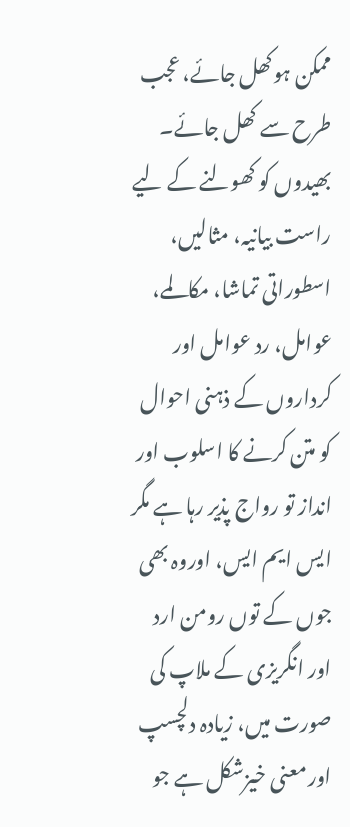ممکن ہوکھل جائے، عجب طرح سے کھل جائے۔ بھیدوں کو کھولنے کے لیے راست بیانیہ، مثالیں، اسطوراتی تماشا، مکالمے، عوامل، رد عوامل اور کرداروں کے ذہنی احوال کو متن کرنے کا اسلوب اور انداز تو رواج پذیر رہا ہے مگر ایس ایم ایس، اوروہ بھی جوں کے توں رومن ارد اور انگریزی کے ملاپ کی صورت میں، زیادہ دلچسپ اور معنی خیزشکل ہے جو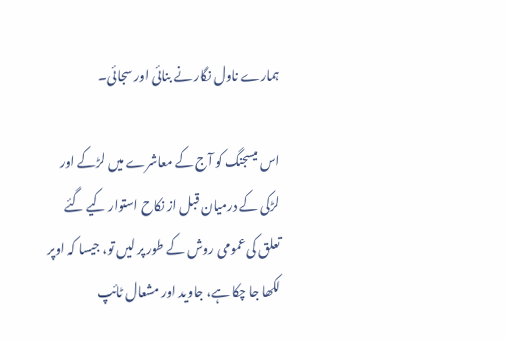ہمارے ناول نگار نے بنائی اور سجائی۔

اس میسجنگ کو آج کے معاشرے میں لڑکے اور لڑکی کے درمیان قبل از نکاح استوار کیے گئے تعلق کی عمومی روش کے طور پر لیں تو، جیسا کہ اوپر لکھا جا چکا ہے، جاوید اور مشعال ٹائپ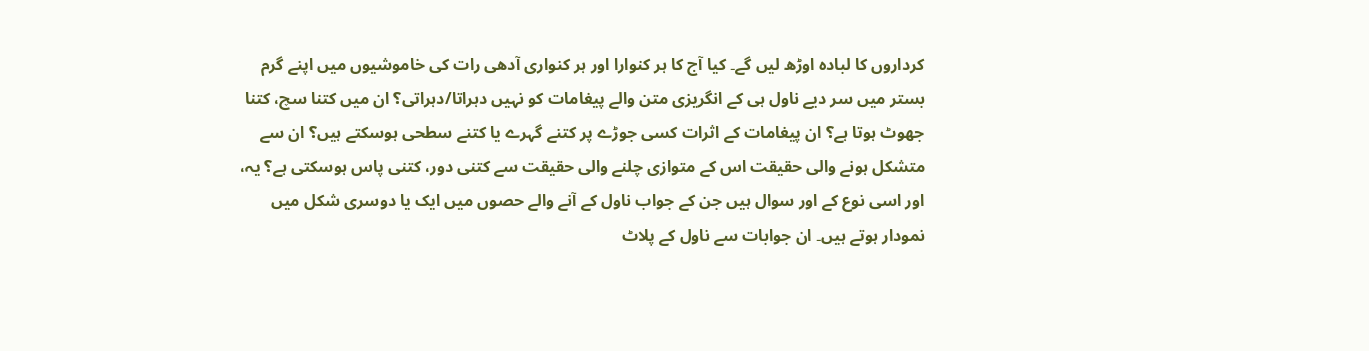کرداروں کا لبادہ اوڑھ لیں گے۔ کیا آج کا ہر کنوارا اور ہر کنواری آدھی رات کی خاموشیوں میں اپنے گرم بستر میں سر دیے ناول ہی کے انگریزی متن والے پیغامات کو نہیں دہراتا/دہراتی؟ ان میں کتنا سچ، کتنا جھوٹ ہوتا ہے؟ ان پیغامات کے اثرات کسی جوڑے پر کتنے گہرے یا کتنے سطحی ہوسکتے ہیں؟ ان سے متشکل ہونے والی حقیقت اس کے متوازی چلنے والی حقیقت سے کتنی دور، کتنی پاس ہوسکتی ہے؟ یہ، اور اسی نوع کے اور سوال ہیں جن کے جواب ناول کے آنے والے حصوں میں ایک یا دوسری شکل میں نمودار ہوتے ہیں۔ ان جوابات سے ناول کے پلاٹ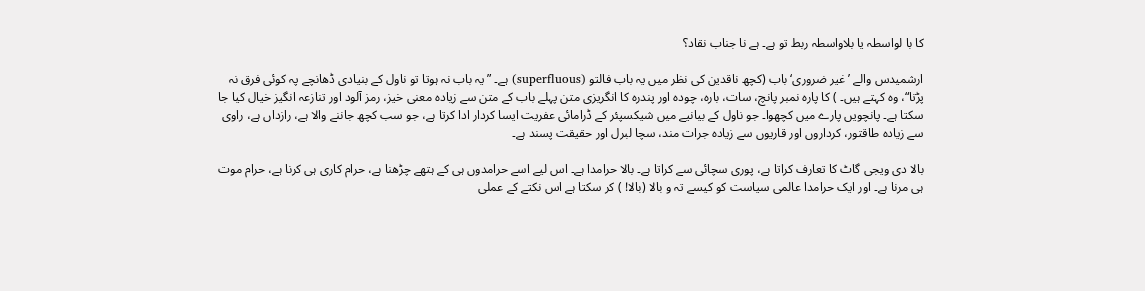کا با لواسطہ یا بلاواسطہ ربط تو ہے۔ ہے نا جناب نقاد؟

ارشمیدس والے ’غیر ضروری‘ باب (کچھ ناقدین کی نظر میں یہ باب فالتو (superfluous) ہے۔ ”یہ باب نہ ہوتا تو ناول کے بنیادی ڈھانچے پہ کوئی فرق نہ پڑتا“، وہ کہتے ہیں۔ ) کا پارہ نمبر پانچ، سات، بارہ، چودہ اور پندرہ کا انگریزی متن پہلے باب کے متن سے زیادہ معنی خیز، رمز آلود اور تنازعہ انگیز خیال کیا جا سکتا ہے۔ پانچویں پارے میں کچھوا۔ جو ناول کے بیانیے میں شیکسپئر کے ڈرامائی عفریت ایسا کردار ادا کرتا ہے، جو سب کچھ جاننے والا ہے، رازداں ہے، راوی سے زیادہ طاقتور، کرداروں اور قاریوں سے زیادہ جرات مند، سچا لبرل اور حقیقت پسند ہے۔

بالا دی ویجی گاٹ کا تعارف کراتا ہے، پوری سچائی سے کراتا ہے۔ بالا حرامدا ہے۔ اس لیے اسے حرامدوں ہی کے ہتھے چڑھنا ہے، حرام کاری ہی کرنا ہے، حرام موت ہی مرنا ہے۔ اور ایک حرامدا عالمی سیاست کو کیسے تہ و بالا (بالا! ) کر سکتا ہے اس نکتے کے عملی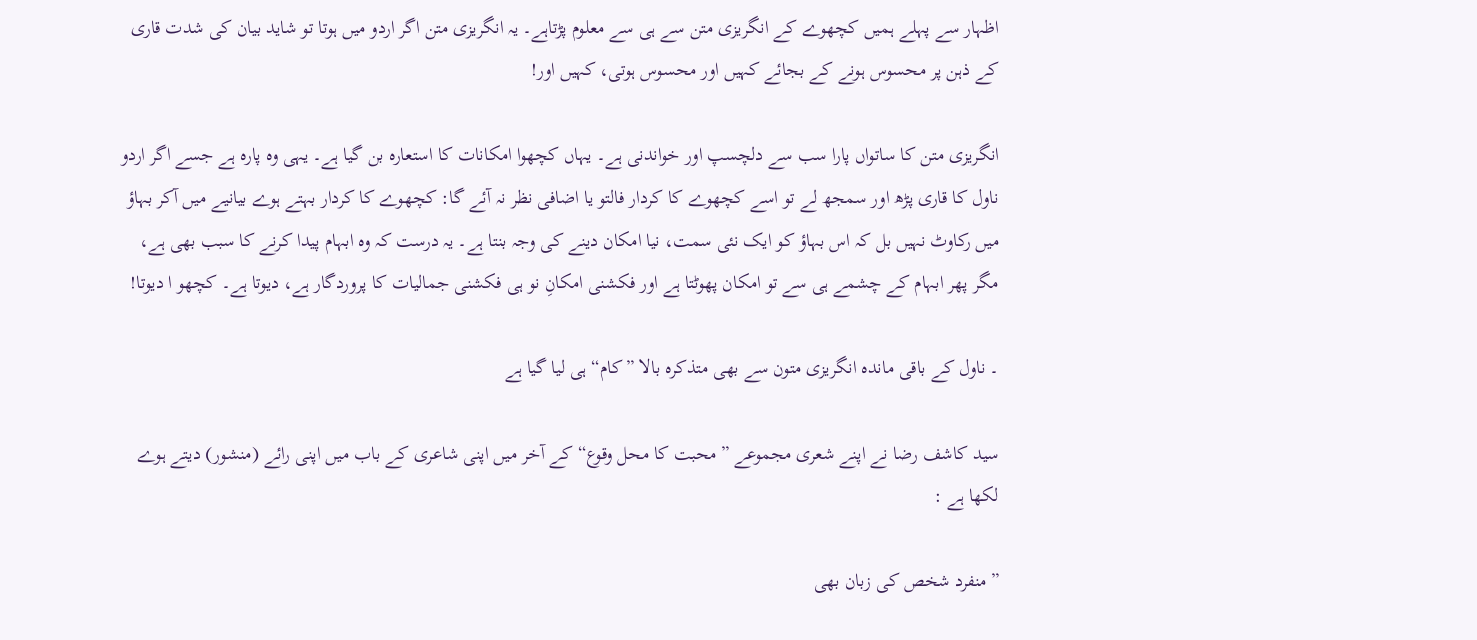اظہار سے پہلے ہمیں کچھوے کے انگریزی متن سے ہی سے معلوم پڑتاہے۔ یہ انگریزی متن اگر اردو میں ہوتا تو شاید بیان کی شدت قاری کے ذہن پر محسوس ہونے کے بجائے کہیں اور محسوس ہوتی، کہیں اور!

انگریزی متن کا ساتواں پارا سب سے دلچسپ اور خواندنی ہے۔ یہاں کچھوا امکانات کا استعارہ بن گیا ہے۔ یہی وہ پارہ ہے جسے اگر اردو ناول کا قاری پڑھ اور سمجھ لے تو اسے کچھوے کا کردار فالتو یا اضافی نظر نہ آئے گا: کچھوے کا کردار بہتے ہوے بیانیے میں آکر بہاؤ میں رکاوٹ نہیں بل کہ اس بہاؤ کو ایک نئی سمت، نیا امکان دینے کی وجہ بنتا ہے۔ یہ درست کہ وہ ابہام پیدا کرنے کا سبب بھی ہے، مگر پھر ابہام کے چشمے ہی سے تو امکان پھوٹتا ہے اور فکشنی امکانِ نو ہی فکشنی جمالیات کا پروردگار ہے، دیوتا ہے۔ کچھو ا دیوتا!

۔ ناول کے باقی ماندہ انگریزی متون سے بھی متذکرہ بالا ”کام“ ہی لیا گیا ہے

سید کاشف رضا نے اپنے شعری مجموعے ”محبت کا محل وقوع“ کے آخر میں اپنی شاعری کے باب میں اپنی رائے (منشور) دیتے ہوے لکھا ہے :

”منفرد شخص کی زبان بھی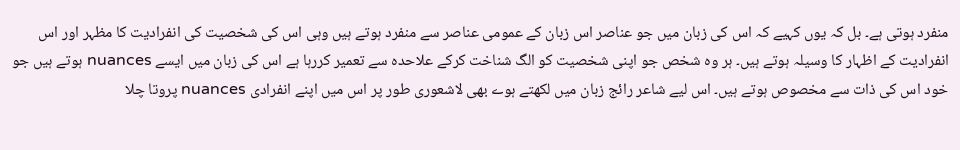منفرد ہوتی ہے۔ بل کہ یوں کہیے کہ اس کی زبان میں جو عناصر اس زبان کے عمومی عناصر سے منفرد ہوتے ہیں وہی اس کی شخصیت کی انفرادیت کا مظہر اور اس انفرادیت کے اظہار کا وسیلہ ہوتے ہیں۔ ہر وہ شخص جو اپنی شخصیت کو الگ شناخت کرکے علاحدہ سے تعمیر کررہا ہے اس کی زبان میں ایسے nuances ہوتے ہیں جو خود اس کی ذات سے مخصوص ہوتے ہیں۔ اس لیے شاعر رائج زبان میں لکھتے ہوے بھی لاشعوری طور پر اس میں اپنے انفرادی nuances پروتا چلا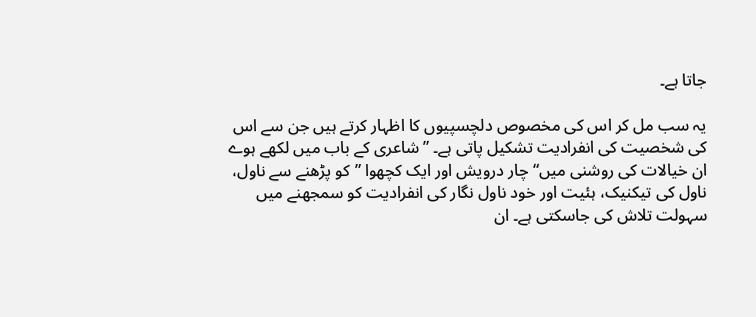جاتا ہے۔

یہ سب مل کر اس کی مخصوص دلچسپیوں کا اظہار کرتے ہیں جن سے اس کی شخصیت کی انفرادیت تشکیل پاتی ہے۔ ”شاعری کے باب میں لکھے ہوے ان خیالات کی روشنی میں“ چار درویش اور ایک کچھوا ”کو پڑھنے سے ناول، ناول کی تیکنیک، ہئیت اور خود ناول نگار کی انفرادیت کو سمجھنے میں سہولت تلاش کی جاسکتی ہے۔ ان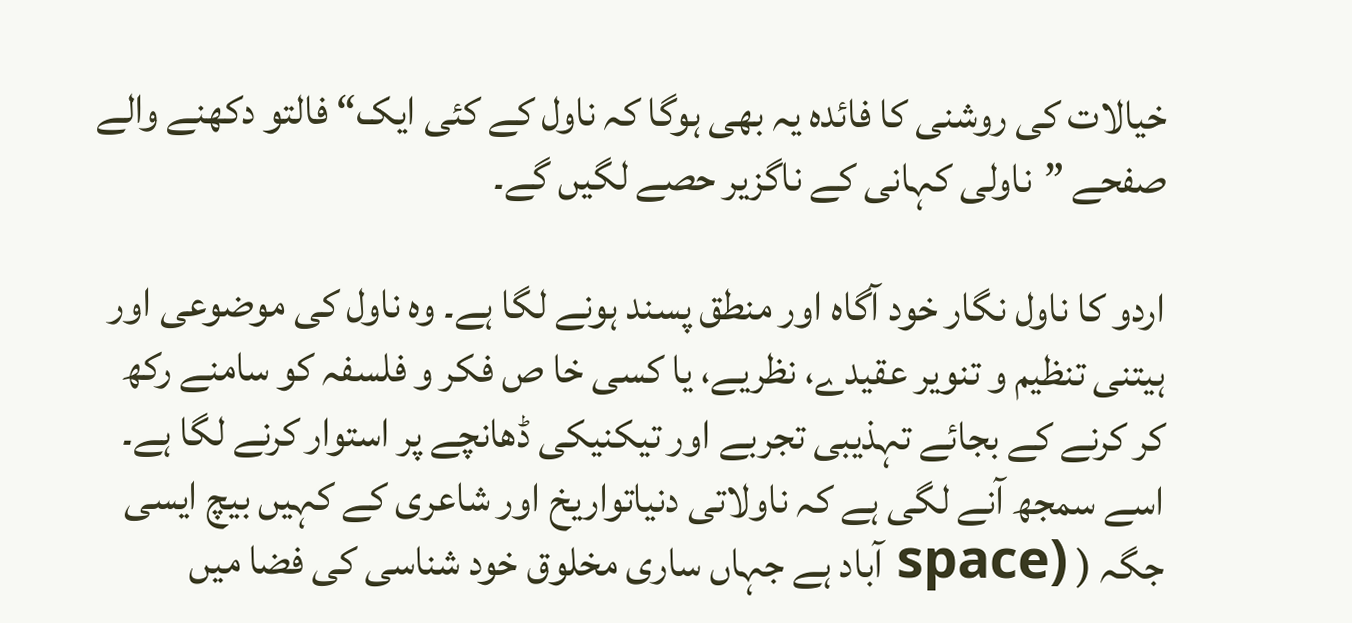خیالات کی روشنی کا فائدہ یہ بھی ہوگا کہ ناول کے کئی ایک“ فالتو دکھنے والے صفحے ”ناولی کہانی کے ناگزیر حصے لگیں گے۔

اردو کا ناول نگار خود آگاہ اور منطق پسند ہونے لگا ہے۔ وہ ناول کی موضوعی اور ہیتنی تنظیم و تنویر عقیدے، نظریے، یا کسی خا ص فکر و فلسفہ کو سامنے رکھ کر کرنے کے بجائے تہذیبی تجربے اور تیکنیکی ڈھانچے پر استوار کرنے لگا ہے۔ اسے سمجھ آنے لگی ہے کہ ناولاتی دنیاتواریخ اور شاعری کے کہیں بیچ ایسی جگہ ( (space آباد ہے جہاں ساری مخلوق خود شناسی کی فضا میں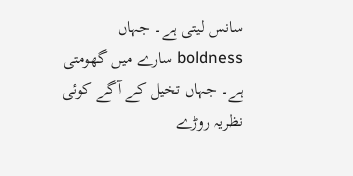سانس لیتی ہے۔ جہاں boldness سارے میں گھومتی ہے۔ جہاں تخیل کے آگے کوئی نظریہ روڑے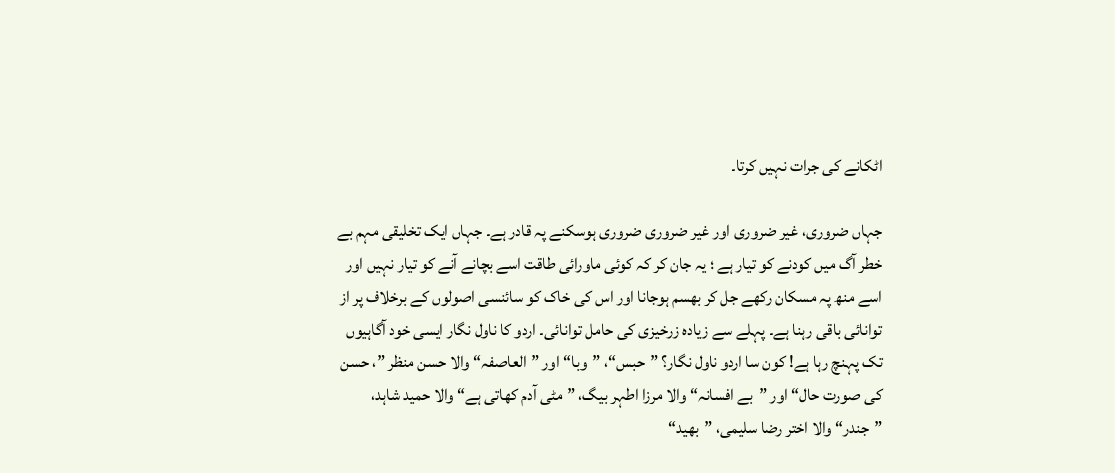اٹکانے کی جرات نہیں کرتا۔

جہاں ضروری، غیر ضروری اور غیر ضروری ضروری ہوسکنے پہ قادر ہے۔ جہاں ایک تخلیقی مہم بے خطر آگ میں کودنے کو تیار ہے ؛ یہ جان کر کہ کوئی ماورائی طاقت اسے بچانے آنے کو تیار نہیں اور اسے منھ پہ مسکان رکھے جل کر بھسم ہوجانا اور اس کی خاک کو سائنسی اصولوں کے برخلاف پر از توانائی باقی رہنا ہے۔ پہلے سے زیادہ زرخیزی کی حامل توانائی۔ اردو کا ناول نگار ایسی خود آگاہیوں تک پہنچ رہا ہے! کون سا اردو ناول نگار؟ ”حبس“، ”وبا“ اور ”العاصفہ“ والا حسن منظر ”، حسن کی صورت حال“ اور ”بے افسانہ“ والا مرزا اطہر بیگ، ”مٹی آدم کھاتی ہے“ والا حمید شاہد، ”جندر“ والا اختر رضا سلیمی، ”بھید“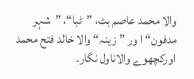والا محمد عاصم بٹ، ”ٹبا“، ”شہر مدفون“ ا ور ”زینہ“ والا خالد فتح محمد اورکچھوے والاناول نگار۔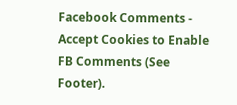Facebook Comments - Accept Cookies to Enable FB Comments (See Footer).